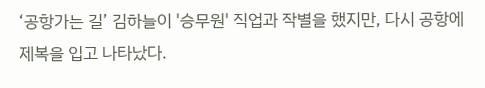‘공항가는 길’ 김하늘이 '승무원' 직업과 작별을 했지만, 다시 공항에 제복을 입고 나타났다.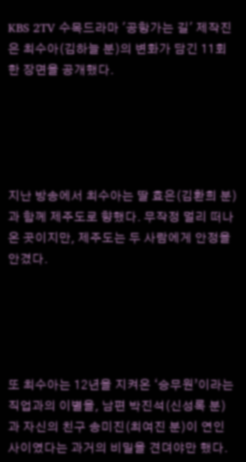KBS 2TV 수목드라마 '공항가는 길' 제작진은 최수아(김하늘 분)의 변화가 담긴 11회 한 장면을 공개했다.





지난 방송에서 최수아는 딸 효은(김환희 분)과 함께 제주도로 향했다. 무작정 멀리 떠나온 곳이지만, 제주도는 두 사람에게 안정을 안겼다.





또 최수아는 12년을 지켜온 ‘승무원’이라는 직업과의 이별을, 남편 박진석(신성록 분)과 자신의 친구 송미진(최여진 분)이 연인 사이였다는 과거의 비밀을 견뎌야만 했다.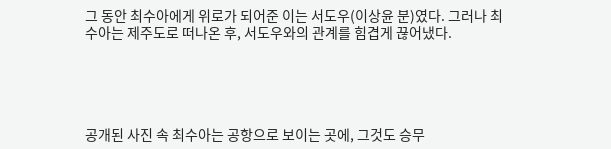그 동안 최수아에게 위로가 되어준 이는 서도우(이상윤 분)였다. 그러나 최수아는 제주도로 떠나온 후, 서도우와의 관계를 힘겹게 끊어냈다.





공개된 사진 속 최수아는 공항으로 보이는 곳에, 그것도 승무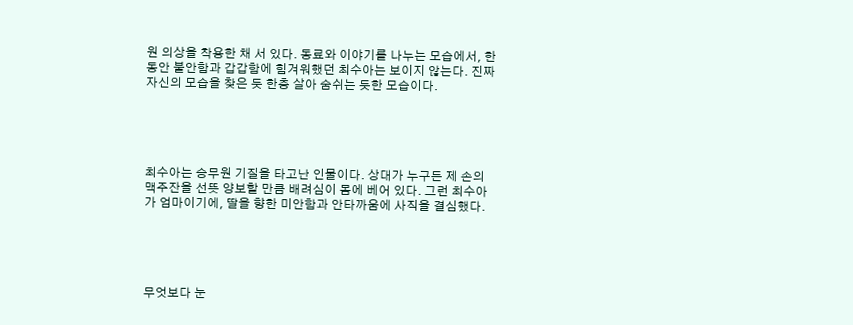원 의상을 착용한 채 서 있다. 동료와 이야기를 나누는 모습에서, 한동안 불안함과 갑갑함에 힘겨워했던 최수아는 보이지 않는다. 진짜 자신의 모습을 찾은 듯 한층 살아 숨쉬는 듯한 모습이다.





최수아는 승무원 기질을 타고난 인물이다. 상대가 누구든 제 손의 맥주잔을 선뜻 양보할 만큼 배려심이 몸에 베어 있다. 그런 최수아가 엄마이기에, 딸을 향한 미안함과 안타까움에 사직을 결심했다.





무엇보다 눈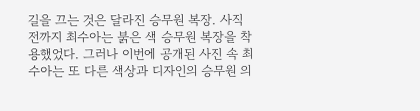길을 끄는 것은 달라진 승무원 복장. 사직 전까지 최수아는 붉은 색 승무원 복장을 착용했었다. 그러나 이번에 공개된 사진 속 최수아는 또 다른 색상과 디자인의 승무원 의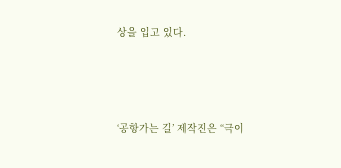상을 입고 있다.





‘공항가는 길’ 제작진은 “극이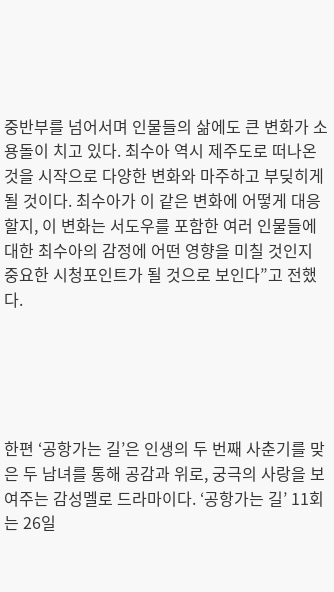중반부를 넘어서며 인물들의 삶에도 큰 변화가 소용돌이 치고 있다. 최수아 역시 제주도로 떠나온 것을 시작으로 다양한 변화와 마주하고 부딪히게 될 것이다. 최수아가 이 같은 변화에 어떻게 대응할지, 이 변화는 서도우를 포함한 여러 인물들에 대한 최수아의 감정에 어떤 영향을 미칠 것인지 중요한 시청포인트가 될 것으로 보인다”고 전했다.





한편 ‘공항가는 길’은 인생의 두 번째 사춘기를 맞은 두 남녀를 통해 공감과 위로, 궁극의 사랑을 보여주는 감성멜로 드라마이다. ‘공항가는 길’ 11회는 26일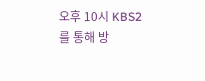오후 10시 KBS2를 통해 방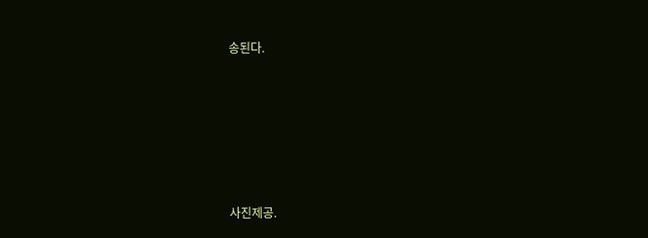송된다.






사진제공.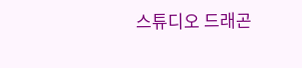스튜디오 드래곤